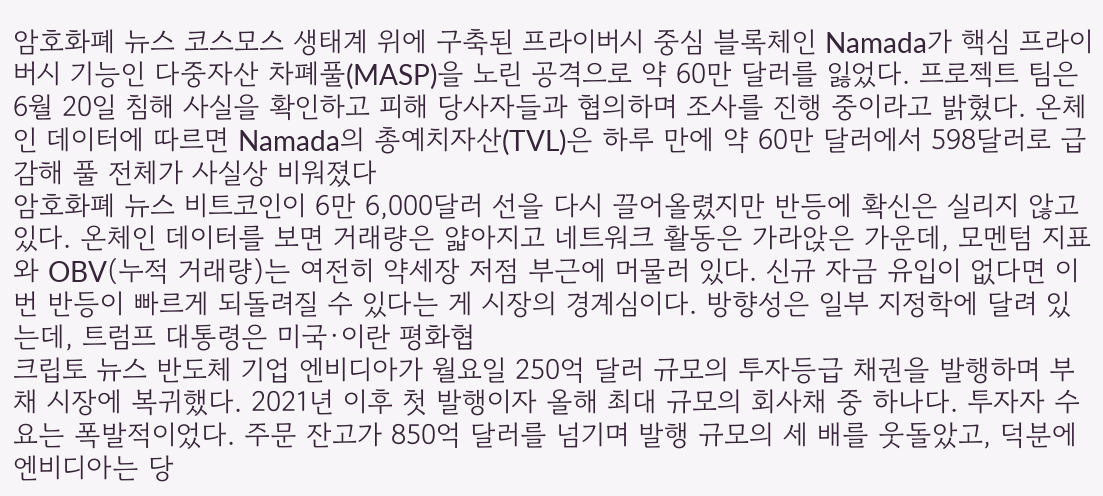암호화폐 뉴스 코스모스 생태계 위에 구축된 프라이버시 중심 블록체인 Namada가 핵심 프라이버시 기능인 다중자산 차폐풀(MASP)을 노린 공격으로 약 60만 달러를 잃었다. 프로젝트 팀은 6월 20일 침해 사실을 확인하고 피해 당사자들과 협의하며 조사를 진행 중이라고 밝혔다. 온체인 데이터에 따르면 Namada의 총예치자산(TVL)은 하루 만에 약 60만 달러에서 598달러로 급감해 풀 전체가 사실상 비워졌다
암호화폐 뉴스 비트코인이 6만 6,000달러 선을 다시 끌어올렸지만 반등에 확신은 실리지 않고 있다. 온체인 데이터를 보면 거래량은 얇아지고 네트워크 활동은 가라앉은 가운데, 모멘텀 지표와 OBV(누적 거래량)는 여전히 약세장 저점 부근에 머물러 있다. 신규 자금 유입이 없다면 이번 반등이 빠르게 되돌려질 수 있다는 게 시장의 경계심이다. 방향성은 일부 지정학에 달려 있는데, 트럼프 대통령은 미국·이란 평화협
크립토 뉴스 반도체 기업 엔비디아가 월요일 250억 달러 규모의 투자등급 채권을 발행하며 부채 시장에 복귀했다. 2021년 이후 첫 발행이자 올해 최대 규모의 회사채 중 하나다. 투자자 수요는 폭발적이었다. 주문 잔고가 850억 달러를 넘기며 발행 규모의 세 배를 웃돌았고, 덕분에 엔비디아는 당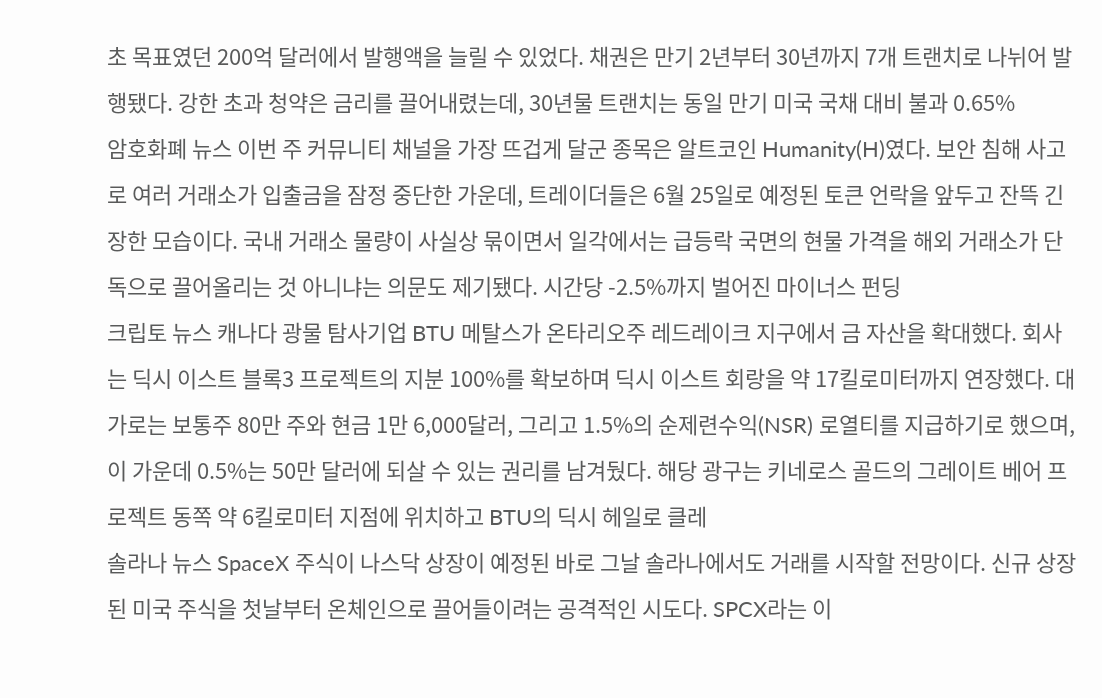초 목표였던 200억 달러에서 발행액을 늘릴 수 있었다. 채권은 만기 2년부터 30년까지 7개 트랜치로 나뉘어 발행됐다. 강한 초과 청약은 금리를 끌어내렸는데, 30년물 트랜치는 동일 만기 미국 국채 대비 불과 0.65%
암호화폐 뉴스 이번 주 커뮤니티 채널을 가장 뜨겁게 달군 종목은 알트코인 Humanity(H)였다. 보안 침해 사고로 여러 거래소가 입출금을 잠정 중단한 가운데, 트레이더들은 6월 25일로 예정된 토큰 언락을 앞두고 잔뜩 긴장한 모습이다. 국내 거래소 물량이 사실상 묶이면서 일각에서는 급등락 국면의 현물 가격을 해외 거래소가 단독으로 끌어올리는 것 아니냐는 의문도 제기됐다. 시간당 -2.5%까지 벌어진 마이너스 펀딩
크립토 뉴스 캐나다 광물 탐사기업 BTU 메탈스가 온타리오주 레드레이크 지구에서 금 자산을 확대했다. 회사는 딕시 이스트 블록3 프로젝트의 지분 100%를 확보하며 딕시 이스트 회랑을 약 17킬로미터까지 연장했다. 대가로는 보통주 80만 주와 현금 1만 6,000달러, 그리고 1.5%의 순제련수익(NSR) 로열티를 지급하기로 했으며, 이 가운데 0.5%는 50만 달러에 되살 수 있는 권리를 남겨뒀다. 해당 광구는 키네로스 골드의 그레이트 베어 프로젝트 동쪽 약 6킬로미터 지점에 위치하고 BTU의 딕시 헤일로 클레
솔라나 뉴스 SpaceX 주식이 나스닥 상장이 예정된 바로 그날 솔라나에서도 거래를 시작할 전망이다. 신규 상장된 미국 주식을 첫날부터 온체인으로 끌어들이려는 공격적인 시도다. SPCX라는 이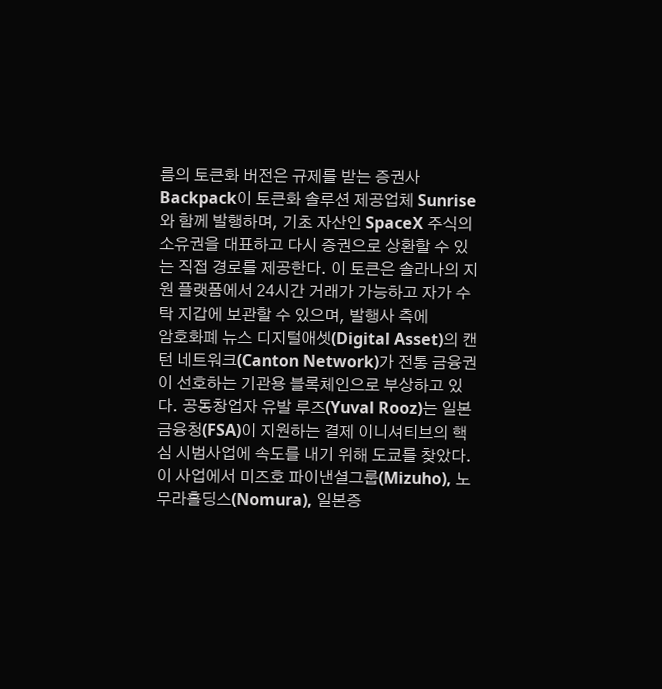름의 토큰화 버전은 규제를 받는 증권사 Backpack이 토큰화 솔루션 제공업체 Sunrise와 함께 발행하며, 기초 자산인 SpaceX 주식의 소유권을 대표하고 다시 증권으로 상환할 수 있는 직접 경로를 제공한다. 이 토큰은 솔라나의 지원 플랫폼에서 24시간 거래가 가능하고 자가 수탁 지갑에 보관할 수 있으며, 발행사 측에
암호화폐 뉴스 디지털애셋(Digital Asset)의 캔턴 네트워크(Canton Network)가 전통 금융권이 선호하는 기관용 블록체인으로 부상하고 있다. 공동창업자 유발 루즈(Yuval Rooz)는 일본 금융청(FSA)이 지원하는 결제 이니셔티브의 핵심 시범사업에 속도를 내기 위해 도쿄를 찾았다. 이 사업에서 미즈호 파이낸셜그룹(Mizuho), 노무라홀딩스(Nomura), 일본증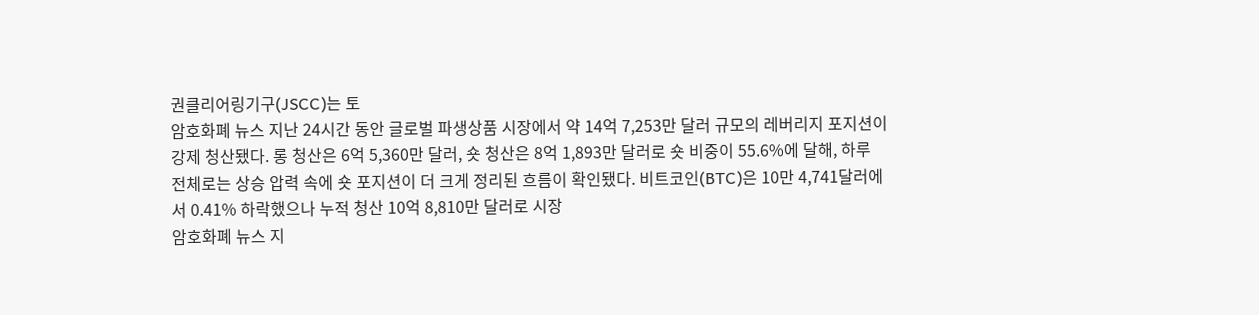권클리어링기구(JSCC)는 토
암호화폐 뉴스 지난 24시간 동안 글로벌 파생상품 시장에서 약 14억 7,253만 달러 규모의 레버리지 포지션이 강제 청산됐다. 롱 청산은 6억 5,360만 달러, 숏 청산은 8억 1,893만 달러로 숏 비중이 55.6%에 달해, 하루 전체로는 상승 압력 속에 숏 포지션이 더 크게 정리된 흐름이 확인됐다. 비트코인(BTC)은 10만 4,741달러에서 0.41% 하락했으나 누적 청산 10억 8,810만 달러로 시장
암호화폐 뉴스 지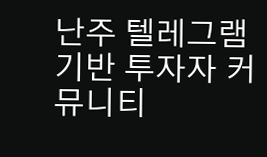난주 텔레그램 기반 투자자 커뮤니티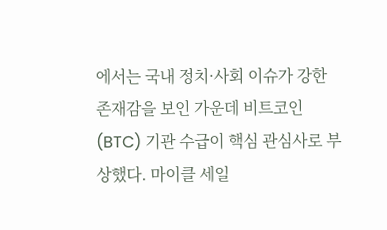에서는 국내 정치·사회 이슈가 강한 존재감을 보인 가운데 비트코인(BTC) 기관 수급이 핵심 관심사로 부상했다. 마이클 세일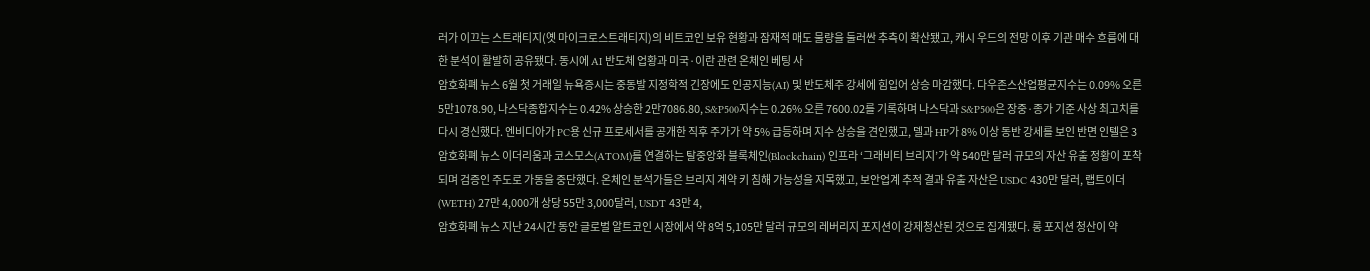러가 이끄는 스트래티지(옛 마이크로스트래티지)의 비트코인 보유 현황과 잠재적 매도 물량을 둘러싼 추측이 확산됐고, 캐시 우드의 전망 이후 기관 매수 흐름에 대한 분석이 활발히 공유됐다. 동시에 AI 반도체 업황과 미국·이란 관련 온체인 베팅 사
암호화폐 뉴스 6월 첫 거래일 뉴욕증시는 중동발 지정학적 긴장에도 인공지능(AI) 및 반도체주 강세에 힘입어 상승 마감했다. 다우존스산업평균지수는 0.09% 오른 5만1078.90, 나스닥종합지수는 0.42% 상승한 2만7086.80, S&P500지수는 0.26% 오른 7600.02를 기록하며 나스닥과 S&P500은 장중·종가 기준 사상 최고치를 다시 경신했다. 엔비디아가 PC용 신규 프로세서를 공개한 직후 주가가 약 5% 급등하며 지수 상승을 견인했고, 델과 HP가 8% 이상 동반 강세를 보인 반면 인텔은 3
암호화폐 뉴스 이더리움과 코스모스(ATOM)를 연결하는 탈중앙화 블록체인(Blockchain) 인프라 ‘그래비티 브리지’가 약 540만 달러 규모의 자산 유출 정황이 포착되며 검증인 주도로 가동을 중단했다. 온체인 분석가들은 브리지 계약 키 침해 가능성을 지목했고, 보안업계 추적 결과 유출 자산은 USDC 430만 달러, 랩트이더(WETH) 27만 4,000개 상당 55만 3,000달러, USDT 43만 4,
암호화폐 뉴스 지난 24시간 동안 글로벌 알트코인 시장에서 약 8억 5,105만 달러 규모의 레버리지 포지션이 강제청산된 것으로 집계됐다. 롱 포지션 청산이 약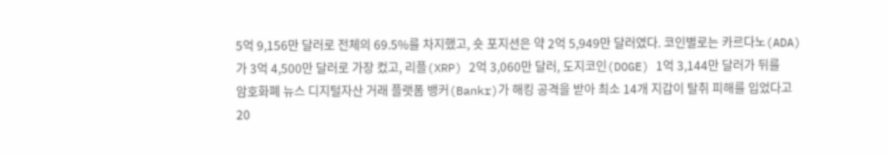5억 9,156만 달러로 전체의 69.5%를 차지했고, 숏 포지션은 약 2억 5,949만 달러였다. 코인별로는 카르다노(ADA)가 3억 4,500만 달러로 가장 컸고, 리플(XRP) 2억 3,060만 달러, 도지코인(DOGE) 1억 3,144만 달러가 뒤를
암호화폐 뉴스 디지털자산 거래 플랫폼 뱅커(Bankr)가 해킹 공격을 받아 최소 14개 지갑이 탈취 피해를 입었다고 20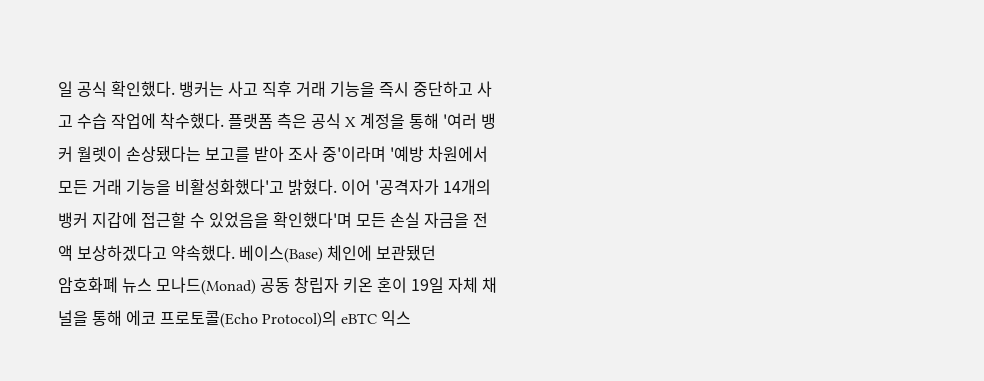일 공식 확인했다. 뱅커는 사고 직후 거래 기능을 즉시 중단하고 사고 수습 작업에 착수했다. 플랫폼 측은 공식 X 계정을 통해 '여러 뱅커 월렛이 손상됐다는 보고를 받아 조사 중'이라며 '예방 차원에서 모든 거래 기능을 비활성화했다'고 밝혔다. 이어 '공격자가 14개의 뱅커 지갑에 접근할 수 있었음을 확인했다'며 모든 손실 자금을 전액 보상하겠다고 약속했다. 베이스(Base) 체인에 보관됐던
암호화폐 뉴스 모나드(Monad) 공동 창립자 키온 혼이 19일 자체 채널을 통해 에코 프로토콜(Echo Protocol)의 eBTC 익스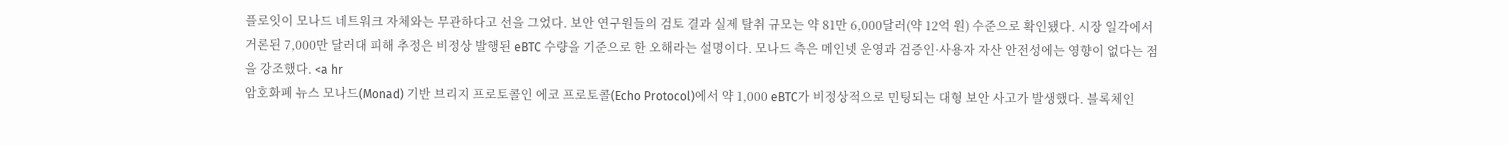플로잇이 모나드 네트워크 자체와는 무관하다고 선을 그었다. 보안 연구원들의 검토 결과 실제 탈취 규모는 약 81만 6,000달러(약 12억 원) 수준으로 확인됐다. 시장 일각에서 거론된 7,000만 달러대 피해 추정은 비정상 발행된 eBTC 수량을 기준으로 한 오해라는 설명이다. 모나드 측은 메인넷 운영과 검증인·사용자 자산 안전성에는 영향이 없다는 점을 강조했다. <a hr
암호화폐 뉴스 모나드(Monad) 기반 브리지 프로토콜인 에코 프로토콜(Echo Protocol)에서 약 1,000 eBTC가 비정상적으로 민팅되는 대형 보안 사고가 발생했다. 블록체인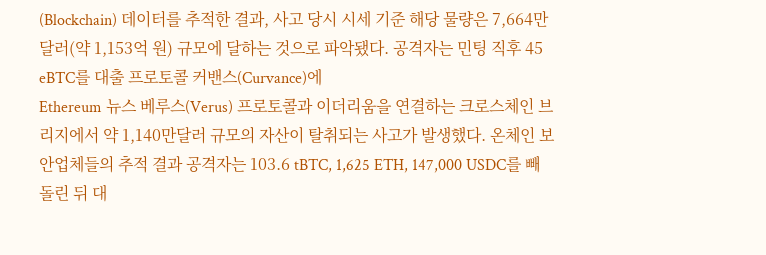(Blockchain) 데이터를 추적한 결과, 사고 당시 시세 기준 해당 물량은 7,664만 달러(약 1,153억 원) 규모에 달하는 것으로 파악됐다. 공격자는 민팅 직후 45 eBTC를 대출 프로토콜 커밴스(Curvance)에
Ethereum 뉴스 베루스(Verus) 프로토콜과 이더리움을 연결하는 크로스체인 브리지에서 약 1,140만달러 규모의 자산이 탈취되는 사고가 발생했다. 온체인 보안업체들의 추적 결과 공격자는 103.6 tBTC, 1,625 ETH, 147,000 USDC를 빼돌린 뒤 대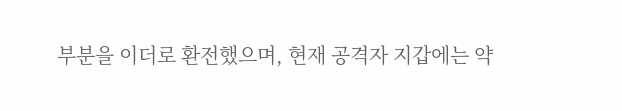부분을 이더로 환전했으며, 현재 공격자 지갑에는 약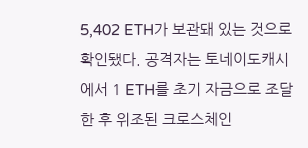5,402 ETH가 보관돼 있는 것으로 확인됐다. 공격자는 토네이도캐시에서 1 ETH를 초기 자금으로 조달한 후 위조된 크로스체인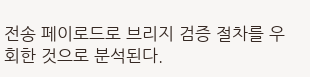전송 페이로드로 브리지 검증 절차를 우회한 것으로 분석된다.